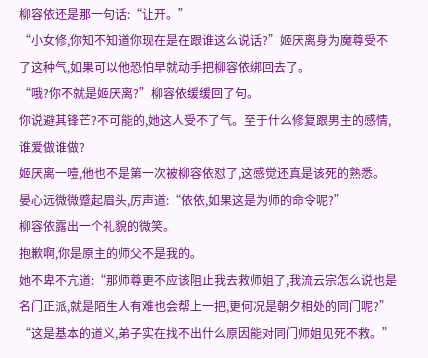柳容依还是那一句话:“让开。”
“小女修,你知不知道你现在是在跟谁这么说话?”姬厌离身为魔尊受不了这种气,如果可以他恐怕早就动手把柳容依绑回去了。
“哦?你不就是姬厌离?”柳容依缓缓回了句。
你说避其锋芒?不可能的,她这人受不了气。至于什么修复跟男主的感情,谁爱做谁做?
姬厌离一噎,他也不是第一次被柳容依怼了,这感觉还真是该死的熟悉。
晏心远微微蹙起眉头,厉声道:“依依,如果这是为师的命令呢?”
柳容依露出一个礼貌的微笑。
抱歉啊,你是原主的师父不是我的。
她不卑不亢道:“那师尊更不应该阻止我去救师姐了,我流云宗怎么说也是名门正派,就是陌生人有难也会帮上一把,更何况是朝夕相处的同门呢?”
“这是基本的道义,弟子实在找不出什么原因能对同门师姐见死不救。”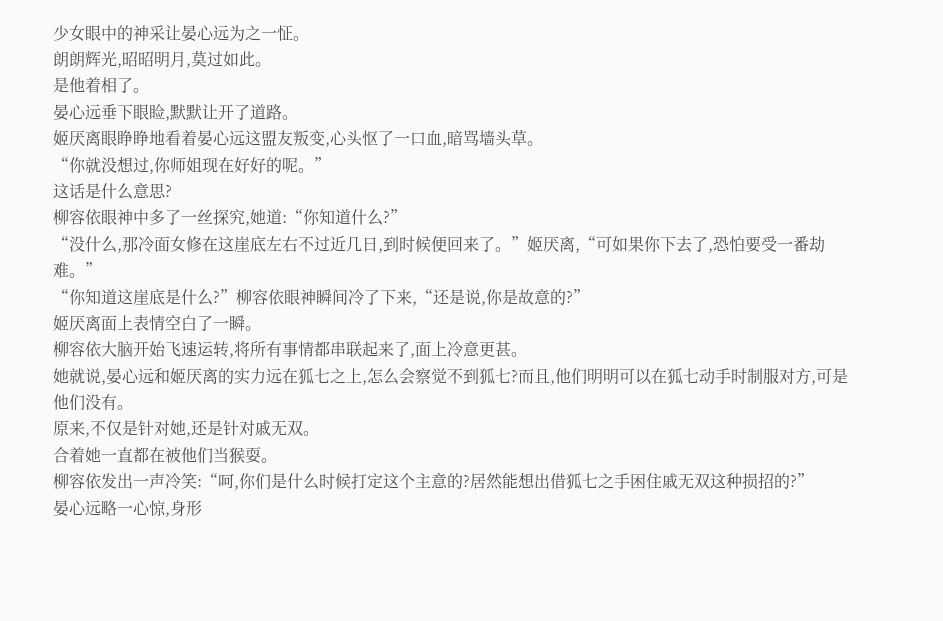少女眼中的神采让晏心远为之一怔。
朗朗辉光,昭昭明月,莫过如此。
是他着相了。
晏心远垂下眼睑,默默让开了道路。
姬厌离眼睁睁地看着晏心远这盟友叛变,心头怄了一口血,暗骂墙头草。
“你就没想过,你师姐现在好好的呢。”
这话是什么意思?
柳容依眼神中多了一丝探究,她道:“你知道什么?”
“没什么,那冷面女修在这崖底左右不过近几日,到时候便回来了。”姬厌离,“可如果你下去了,恐怕要受一番劫难。”
“你知道这崖底是什么?”柳容依眼神瞬间冷了下来,“还是说,你是故意的?”
姬厌离面上表情空白了一瞬。
柳容依大脑开始飞速运转,将所有事情都串联起来了,面上冷意更甚。
她就说,晏心远和姬厌离的实力远在狐七之上,怎么会察觉不到狐七?而且,他们明明可以在狐七动手时制服对方,可是他们没有。
原来,不仅是针对她,还是针对戚无双。
合着她一直都在被他们当猴耍。
柳容依发出一声冷笑:“呵,你们是什么时候打定这个主意的?居然能想出借狐七之手困住戚无双这种损招的?”
晏心远略一心惊,身形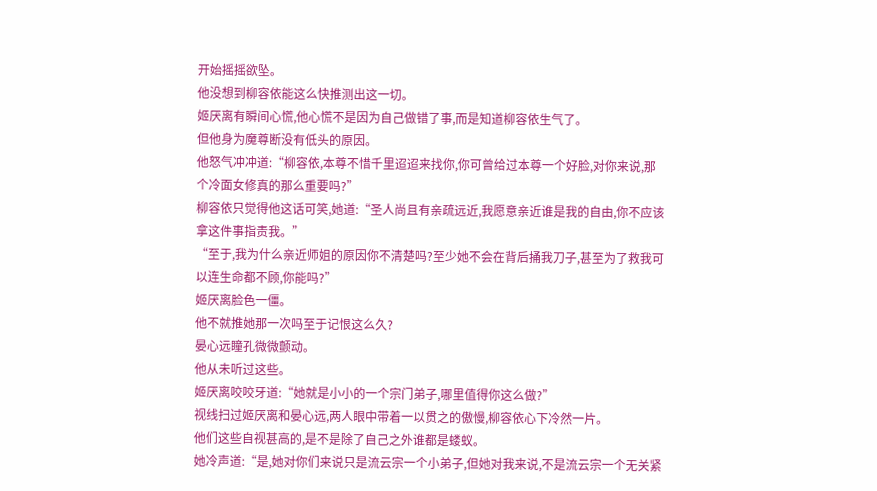开始摇摇欲坠。
他没想到柳容依能这么快推测出这一切。
姬厌离有瞬间心慌,他心慌不是因为自己做错了事,而是知道柳容依生气了。
但他身为魔尊断没有低头的原因。
他怒气冲冲道:“柳容依,本尊不惜千里迢迢来找你,你可曾给过本尊一个好脸,对你来说,那个冷面女修真的那么重要吗?”
柳容依只觉得他这话可笑,她道:“圣人尚且有亲疏远近,我愿意亲近谁是我的自由,你不应该拿这件事指责我。”
“至于,我为什么亲近师姐的原因你不清楚吗?至少她不会在背后捅我刀子,甚至为了救我可以连生命都不顾,你能吗?”
姬厌离脸色一僵。
他不就推她那一次吗至于记恨这么久?
晏心远瞳孔微微颤动。
他从未听过这些。
姬厌离咬咬牙道:“她就是小小的一个宗门弟子,哪里值得你这么做?”
视线扫过姬厌离和晏心远,两人眼中带着一以贯之的傲慢,柳容依心下冷然一片。
他们这些自视甚高的,是不是除了自己之外谁都是蝼蚁。
她冷声道:“是,她对你们来说只是流云宗一个小弟子,但她对我来说,不是流云宗一个无关紧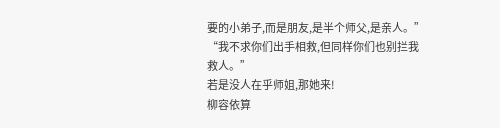要的小弟子,而是朋友,是半个师父,是亲人。”
“我不求你们出手相救,但同样你们也别拦我救人。”
若是没人在乎师姐,那她来!
柳容依算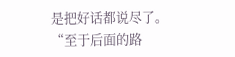是把好话都说尽了。
“至于后面的路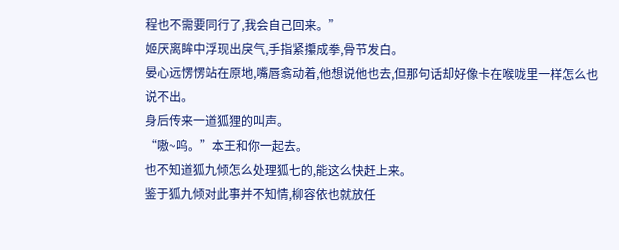程也不需要同行了,我会自己回来。”
姬厌离眸中浮现出戾气,手指紧攥成拳,骨节发白。
晏心远愣愣站在原地,嘴唇翕动着,他想说他也去,但那句话却好像卡在喉咙里一样怎么也说不出。
身后传来一道狐狸的叫声。
“嗷~呜。”本王和你一起去。
也不知道狐九倾怎么处理狐七的,能这么快赶上来。
鉴于狐九倾对此事并不知情,柳容依也就放任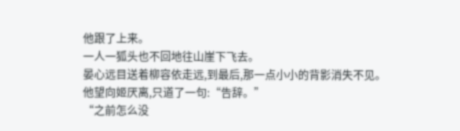他跟了上来。
一人一狐头也不回地往山崖下飞去。
晏心远目送着柳容依走远,到最后,那一点小小的背影消失不见。
他望向姬厌离,只道了一句:“告辞。”
“之前怎么没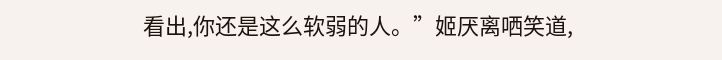看出,你还是这么软弱的人。”姬厌离哂笑道,